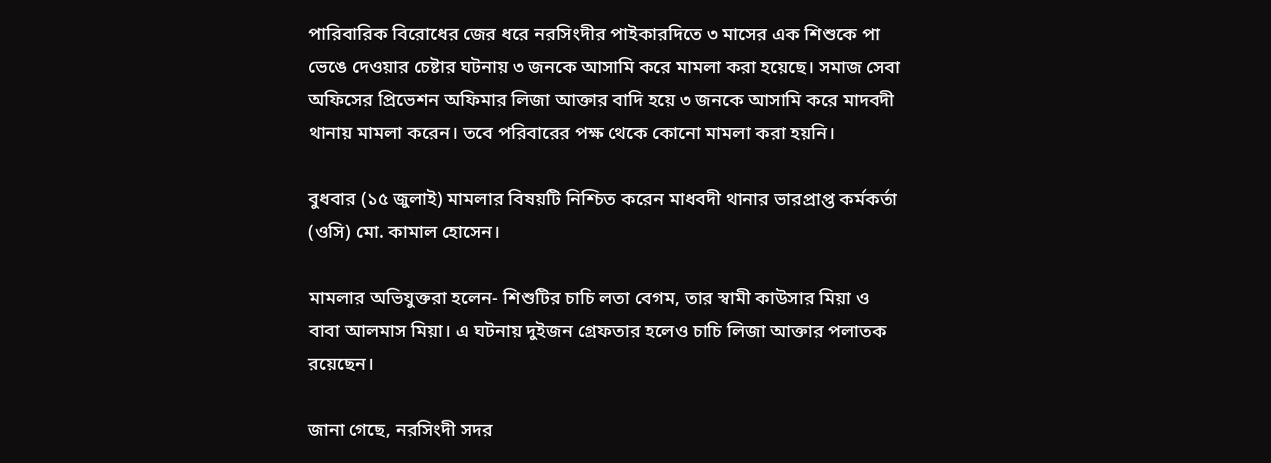পারিবারিক বিরোধের জের ধরে নরসিংদীর পাইকারদিতে ৩ মাসের এক শিশুকে পা ভেঙে দেওয়ার চেষ্টার ঘটনায় ৩ জনকে আসামি করে মামলা করা হয়েছে। সমাজ সেবা অফিসের প্রিভেশন অফিমার লিজা আক্তার বাদি হয়ে ৩ জনকে আসামি করে মাদবদী থানায় মামলা করেন। তবে পরিবারের পক্ষ থেকে কোনো মামলা করা হয়নি।

বুধবার (১৫ জুলাই) মামলার বিষয়টি নিশ্চিত করেন মাধবদী থানার ভারপ্রাপ্ত কর্মকর্তা (ওসি) মো. কামাল হোসেন।

মামলার অভিযুক্তরা হলেন- শিশুটির চাচি লতা বেগম, তার স্বামী কাউসার মিয়া ও বাবা আলমাস মিয়া। এ ঘটনায় দুইজন গ্রেফতার হলেও চাচি লিজা আক্তার পলাতক রয়েছেন।

জানা গেছে, নরসিংদী সদর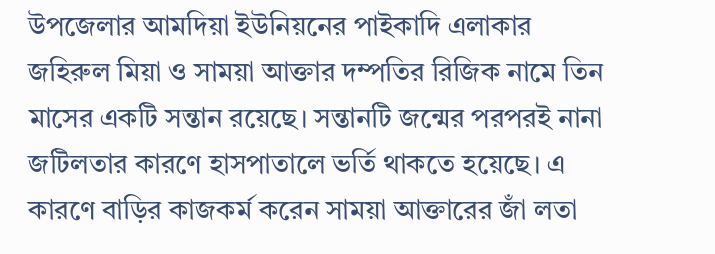উপজেলার আমদিয়া ইউনিয়নের পাইকাদি এলাকার জহিরুল মিয়া ও সাময়া আক্তার দম্পতির রিজিক নামে তিন মাসের একটি সন্তান রয়েছে। সন্তানটি জন্মের পরপরই নানা জটিলতার কারণে হাসপাতালে ভর্তি থাকতে হয়েছে। এ কারণে বাড়ির কাজকর্ম করেন সাময়া আক্তারের জাঁ লতা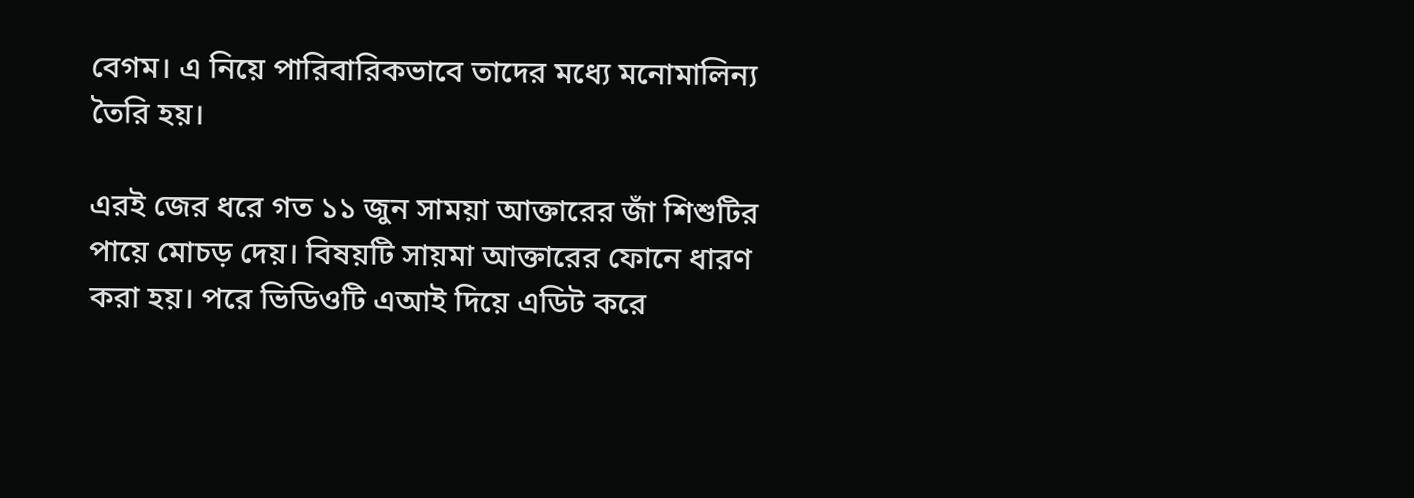বেগম। এ নিয়ে পারিবারিকভাবে তাদের মধ্যে মনোমালিন্য তৈরি হয়।

এরই জের ধরে গত ১১ জুন সাময়া আক্তারের জাঁ শিশুটির পায়ে মোচড় দেয়। বিষয়টি সায়মা আক্তারের ফোনে ধারণ করা হয়। পরে ভিডিওটি এআই দিয়ে এডিট করে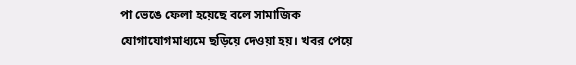পা ভেঙে ফেলা হয়েছে বলে সামাজিক যোগাযোগমাধ্যমে ছড়িয়ে দেওয়া হয়। খবর পেয়ে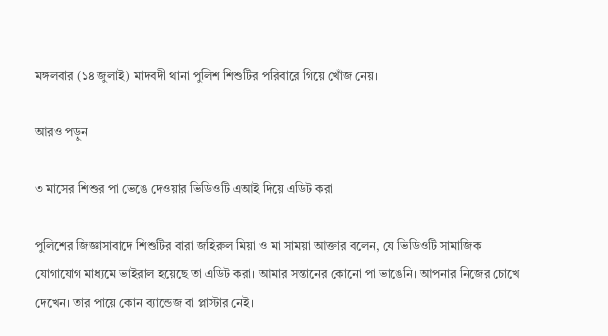মঙ্গলবার (১৪ জুলাই) মাদবদী থানা পুলিশ শিশুটির পরিবারে গিয়ে খোঁজ নেয়।

আরও পড়ুন

৩ মাসের শিশুর পা ভেঙে দেওয়ার ভিডিওটি এআই দিয়ে এডিট করা

পুলিশের জিজ্ঞাসাবাদে শিশুটির বারা জহিরুল মিয়া ও মা সাময়া আক্তার বলেন, যে ভিডিওটি সামাজিক যোগাযোগ মাধ্যমে ভাইরাল হয়েছে তা এডিট করা। আমার সন্তানের কোনো পা ভাঙেনি। আপনার নিজের চোখে দেখেন। তার পায়ে কোন ব্যান্ডেজ বা প্লাস্টার নেই।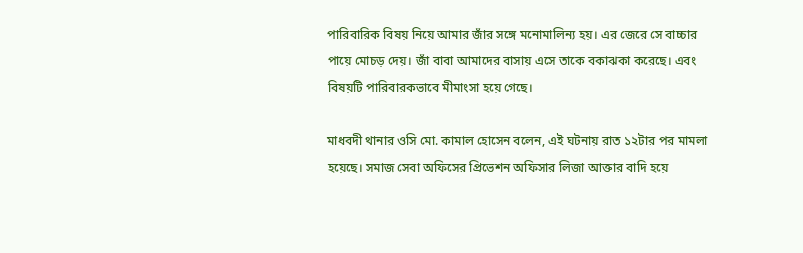পারিবারিক বিষয় নিয়ে আমার জাঁর সঙ্গে মনোমালিন্য হয়। এর জেরে সে বাচ্চার পায়ে মোচড় দেয়। জাঁ বাবা আমাদের বাসায় এসে তাকে বকাঝকা করেছে। এবং বিষয়টি পারিবারকভাবে মীমাংসা হয়ে গেছে।

মাধবদী থানার ওসি মো. কামাল হোসেন বলেন, এই ঘটনায় রাত ১২টার পর মামলা হয়েছে। সমাজ সেবা অফিসের প্রিভেশন অফিসার লিজা আক্তার বাদি হয়ে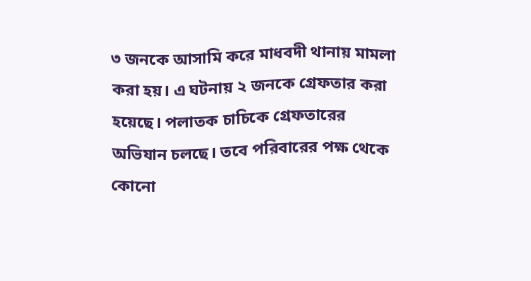৩ জনকে আসামি করে মাধবদী থানায় মামলা করা হয়। এ ঘটনায় ২ জনকে গ্রেফতার করা হয়েছে। পলাতক চাচিকে গ্রেফতারের অভিযান চলছে। তবে পরিবারের পক্ষ থেকে কোনো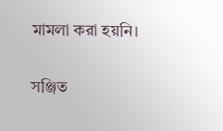মামলা করা হয়নি।

সঞ্জিত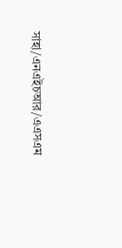সাহা/এনএইচআর/এএসএম